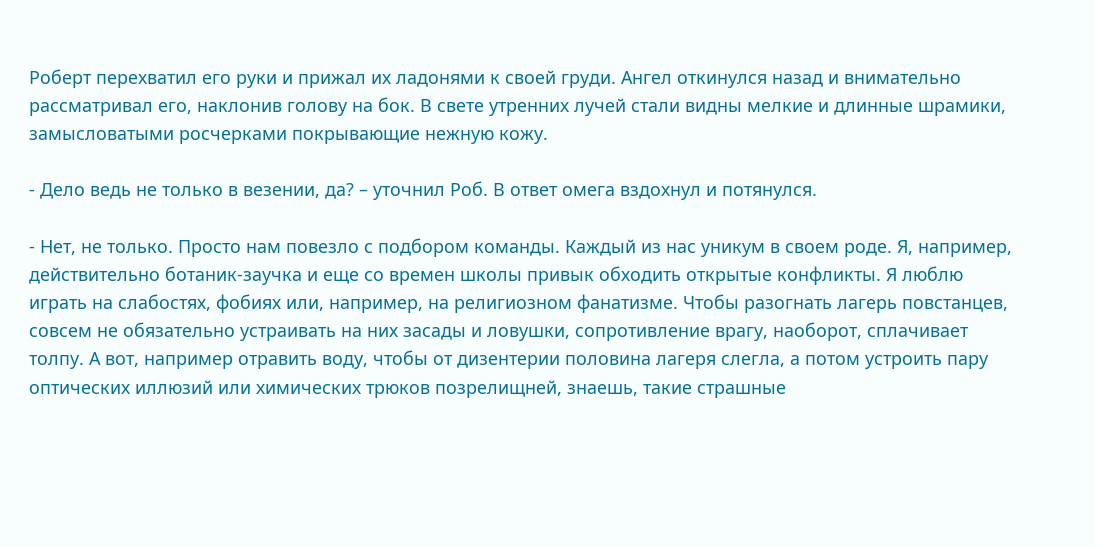Роберт перехватил его руки и прижал их ладонями к своей груди. Ангел откинулся назад и внимательно рассматривал его, наклонив голову на бок. В свете утренних лучей стали видны мелкие и длинные шрамики, замысловатыми росчерками покрывающие нежную кожу.

- Дело ведь не только в везении, да? – уточнил Роб. В ответ омега вздохнул и потянулся.

- Нет, не только. Просто нам повезло с подбором команды. Каждый из нас уникум в своем роде. Я, например, действительно ботаник-заучка и еще со времен школы привык обходить открытые конфликты. Я люблю играть на слабостях, фобиях или, например, на религиозном фанатизме. Чтобы разогнать лагерь повстанцев, совсем не обязательно устраивать на них засады и ловушки, сопротивление врагу, наоборот, сплачивает толпу. А вот, например отравить воду, чтобы от дизентерии половина лагеря слегла, а потом устроить пару оптических иллюзий или химических трюков позрелищней, знаешь, такие страшные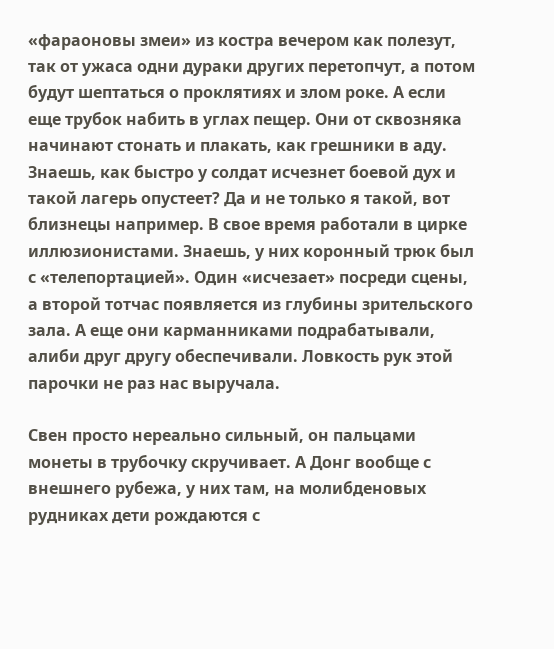«фараоновы змеи» из костра вечером как полезут, так от ужаса одни дураки других перетопчут, а потом будут шептаться о проклятиях и злом роке. А если еще трубок набить в углах пещер. Они от сквозняка начинают стонать и плакать, как грешники в аду. Знаешь, как быстро у солдат исчезнет боевой дух и такой лагерь опустеет? Да и не только я такой, вот близнецы например. В свое время работали в цирке иллюзионистами. Знаешь, у них коронный трюк был с «телепортацией». Один «исчезает» посреди сцены, а второй тотчас появляется из глубины зрительского зала. А еще они карманниками подрабатывали, алиби друг другу обеспечивали. Ловкость рук этой парочки не раз нас выручала.

Свен просто нереально сильный, он пальцами монеты в трубочку скручивает. А Донг вообще с внешнего рубежа, у них там, на молибденовых рудниках дети рождаются с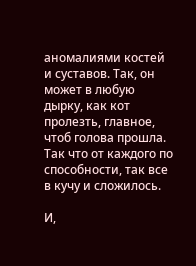аномалиями костей и суставов. Так, он может в любую дырку, как кот пролезть, главное, чтоб голова прошла. Так что от каждого по способности, так все в кучу и сложилось.

И,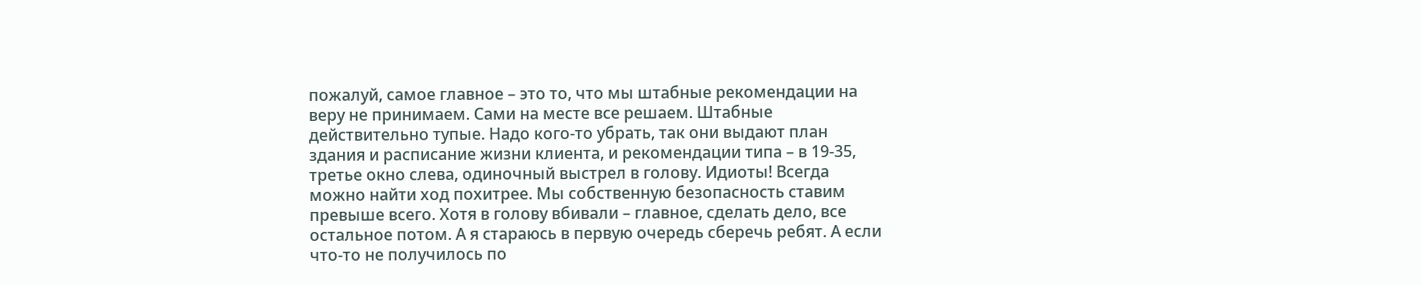пожалуй, самое главное – это то, что мы штабные рекомендации на веру не принимаем. Сами на месте все решаем. Штабные действительно тупые. Надо кого-то убрать, так они выдают план здания и расписание жизни клиента, и рекомендации типа – в 19-35, третье окно слева, одиночный выстрел в голову. Идиоты! Всегда можно найти ход похитрее. Мы собственную безопасность ставим превыше всего. Хотя в голову вбивали – главное, сделать дело, все остальное потом. А я стараюсь в первую очередь сберечь ребят. А если что-то не получилось по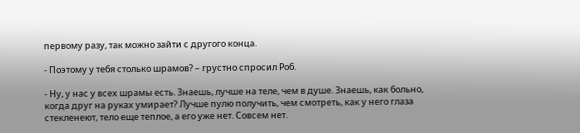первому разу, так можно зайти с другого конца.

- Поэтому у тебя столько шрамов? – грустно спросил Роб.

- Ну, у нас у всех шрамы есть. Знаешь, лучше на теле, чем в душе. Знаешь, как больно, когда друг на руках умирает? Лучше пулю получить, чем смотреть, как у него глаза стекленеют, тело еще теплое, а его уже нет. Совсем нет.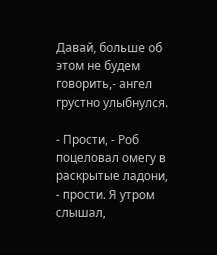Давай, больше об этом не будем говорить,- ангел грустно улыбнулся.

- Прости, - Роб поцеловал омегу в раскрытые ладони, - прости. Я утром слышал,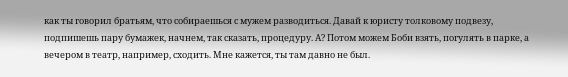как ты говорил братьям, что собираешься с мужем разводиться. Давай к юристу толковому подвезу, подпишешь пару бумажек, начнем, так сказать, процедуру. А? Потом можем Боби взять, погулять в парке, а вечером в театр, например, сходить. Мне кажется, ты там давно не был.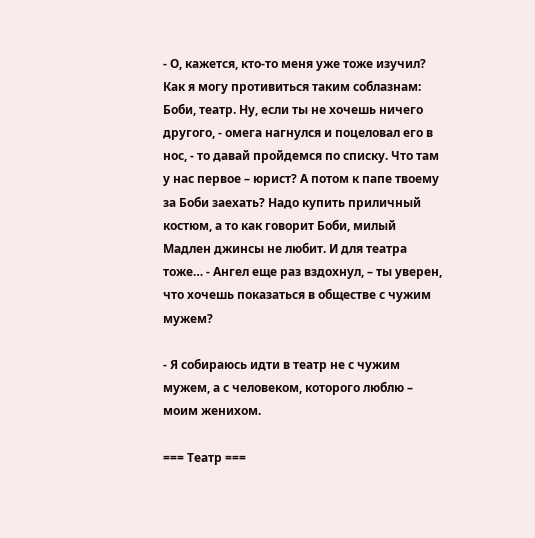- О, кажется, кто-то меня уже тоже изучил? Как я могу противиться таким соблазнам: Боби, театр. Ну, если ты не хочешь ничего другого, - омега нагнулся и поцеловал его в нос, - то давай пройдемся по списку. Что там у нас первое – юрист? А потом к папе твоему за Боби заехать? Надо купить приличный костюм, а то как говорит Боби, милый Мадлен джинсы не любит. И для театра тоже… - Ангел еще раз вздохнул, – ты уверен, что хочешь показаться в обществе с чужим мужем?

- Я собираюсь идти в театр не с чужим мужем, а с человеком, которого люблю – моим женихом.

=== Театр ===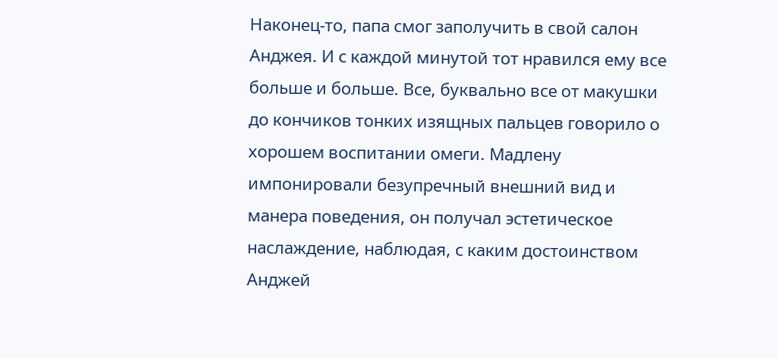Наконец-то, папа смог заполучить в свой салон Анджея. И с каждой минутой тот нравился ему все больше и больше. Все, буквально все от макушки до кончиков тонких изящных пальцев говорило о хорошем воспитании омеги. Мадлену импонировали безупречный внешний вид и манера поведения, он получал эстетическое наслаждение, наблюдая, с каким достоинством Анджей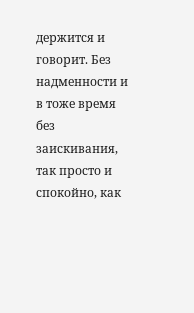держится и говорит. Без надменности и в тоже время без заискивания, так просто и спокойно, как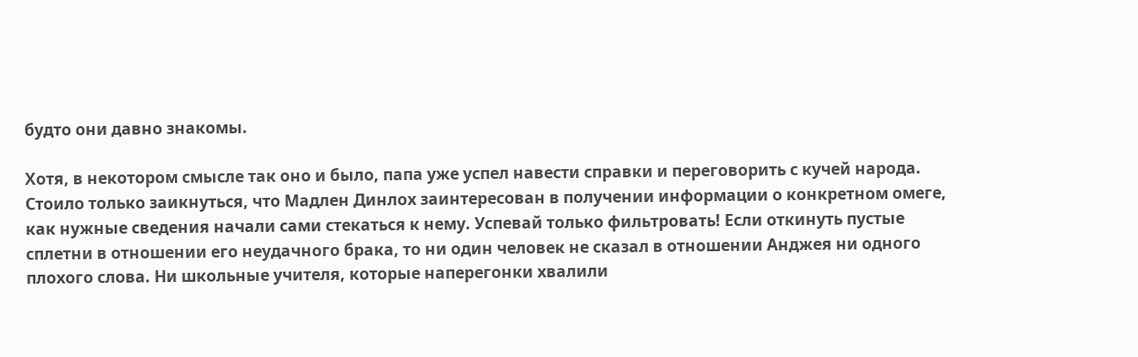будто они давно знакомы.

Хотя, в некотором смысле так оно и было, папа уже успел навести справки и переговорить с кучей народа. Стоило только заикнуться, что Мадлен Динлох заинтересован в получении информации о конкретном омеге, как нужные сведения начали сами стекаться к нему. Успевай только фильтровать! Если откинуть пустые сплетни в отношении его неудачного брака, то ни один человек не сказал в отношении Анджея ни одного плохого слова. Ни школьные учителя, которые наперегонки хвалили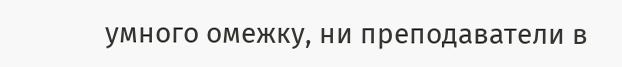умного омежку, ни преподаватели в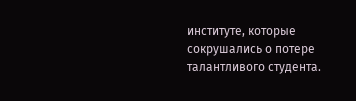институте, которые сокрушались о потере талантливого студента.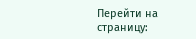Перейти на страницу: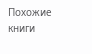Похожие книги